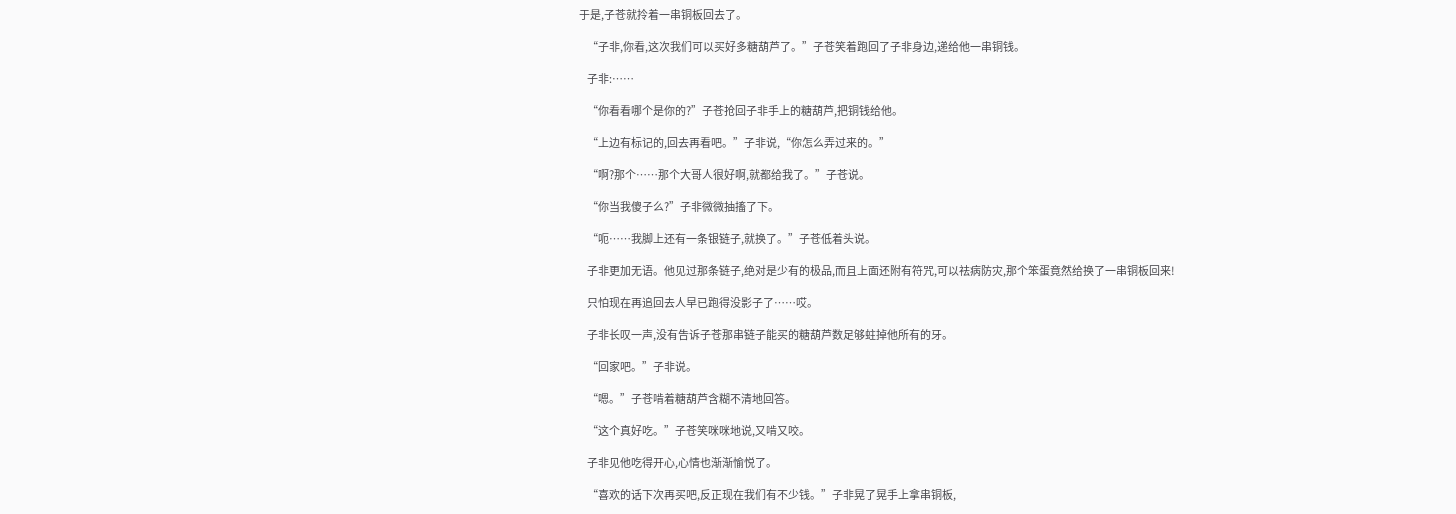于是,子苍就拎着一串铜板回去了。

    “子非,你看,这次我们可以买好多糖葫芦了。”子苍笑着跑回了子非身边,递给他一串铜钱。

    子非:……

    “你看看哪个是你的?”子苍抢回子非手上的糖葫芦,把铜钱给他。

    “上边有标记的,回去再看吧。”子非说,“你怎么弄过来的。”

    “啊?那个……那个大哥人很好啊,就都给我了。”子苍说。

    “你当我傻子么?”子非微微抽搐了下。

    “呃……我脚上还有一条银链子,就换了。”子苍低着头说。

    子非更加无语。他见过那条链子,绝对是少有的极品,而且上面还附有符咒,可以祛病防灾,那个笨蛋竟然给换了一串铜板回来!

    只怕现在再追回去人早已跑得没影子了……哎。

    子非长叹一声,没有告诉子苍那串链子能买的糖葫芦数足够蛀掉他所有的牙。

    “回家吧。”子非说。

    “嗯。”子苍啃着糖葫芦含糊不清地回答。

    “这个真好吃。”子苍笑咪咪地说,又啃又咬。

    子非见他吃得开心,心情也渐渐愉悦了。

    “喜欢的话下次再买吧,反正现在我们有不少钱。”子非晃了晃手上拿串铜板,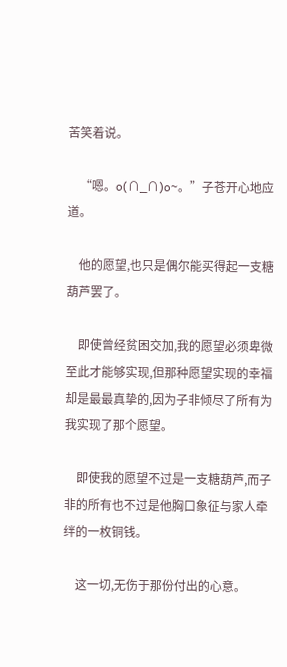苦笑着说。

    “嗯。o(∩_∩)o~。”子苍开心地应道。

    他的愿望,也只是偶尔能买得起一支糖葫芦罢了。

    即使曾经贫困交加,我的愿望必须卑微至此才能够实现,但那种愿望实现的幸福却是最最真挚的,因为子非倾尽了所有为我实现了那个愿望。

    即使我的愿望不过是一支糖葫芦,而子非的所有也不过是他胸口象征与家人牵绊的一枚铜钱。

    这一切,无伤于那份付出的心意。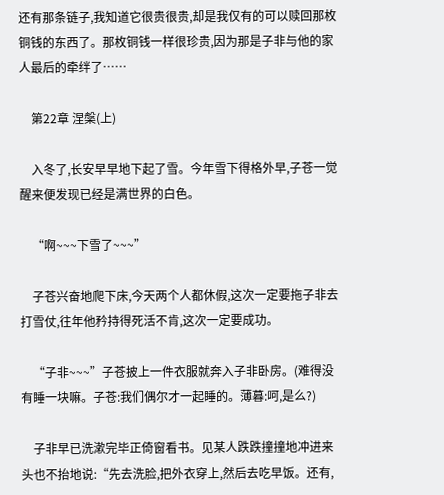还有那条链子,我知道它很贵很贵,却是我仅有的可以赎回那枚铜钱的东西了。那枚铜钱一样很珍贵,因为那是子非与他的家人最后的牵绊了……

    第22章 涅槃(上)

    入冬了,长安早早地下起了雪。今年雪下得格外早,子苍一觉醒来便发现已经是满世界的白色。

    “啊~~~下雪了~~~”

    子苍兴奋地爬下床,今天两个人都休假,这次一定要拖子非去打雪仗,往年他矜持得死活不肯,这次一定要成功。

    “子非~~~”子苍披上一件衣服就奔入子非卧房。(难得没有睡一块嘛。子苍:我们偶尔才一起睡的。薄暮:呵,是么?)

    子非早已洗漱完毕正倚窗看书。见某人跌跌撞撞地冲进来头也不抬地说:“先去洗脸,把外衣穿上,然后去吃早饭。还有,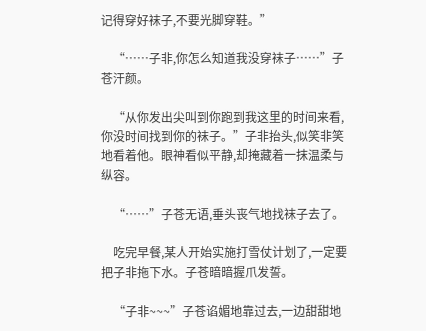记得穿好袜子,不要光脚穿鞋。”

    “……子非,你怎么知道我没穿袜子……”子苍汗颜。

    “从你发出尖叫到你跑到我这里的时间来看,你没时间找到你的袜子。”子非抬头,似笑非笑地看着他。眼神看似平静,却掩藏着一抹温柔与纵容。

    “……”子苍无语,垂头丧气地找袜子去了。

    吃完早餐,某人开始实施打雪仗计划了,一定要把子非拖下水。子苍暗暗握爪发誓。

    “子非~~~”子苍谄媚地靠过去,一边甜甜地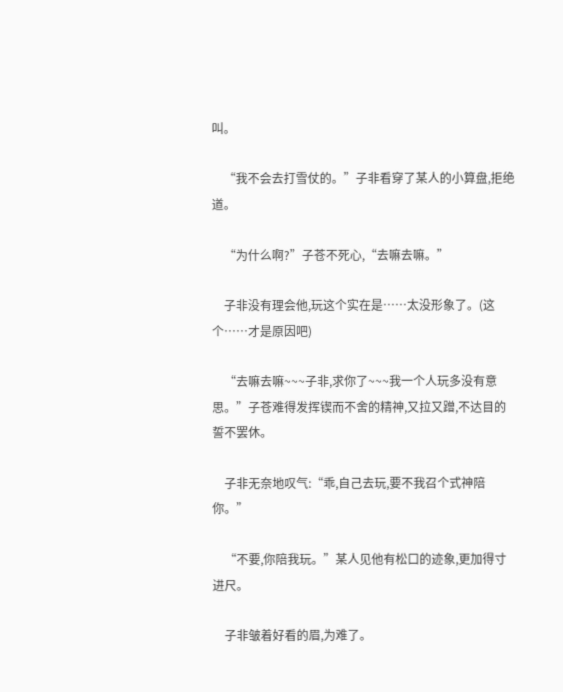叫。

    “我不会去打雪仗的。”子非看穿了某人的小算盘,拒绝道。

    “为什么啊?”子苍不死心,“去嘛去嘛。”

    子非没有理会他,玩这个实在是……太没形象了。(这个……才是原因吧)

    “去嘛去嘛~~~子非,求你了~~~我一个人玩多没有意思。”子苍难得发挥锲而不舍的精神,又拉又蹭,不达目的誓不罢休。

    子非无奈地叹气:“乖,自己去玩,要不我召个式神陪你。”

    “不要,你陪我玩。”某人见他有松口的迹象,更加得寸进尺。

    子非皱着好看的眉,为难了。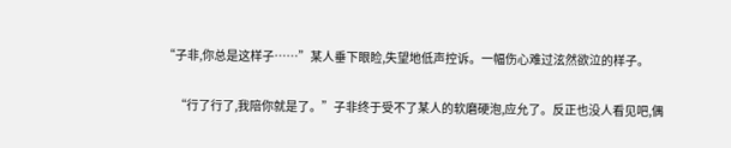“子非,你总是这样子……”某人垂下眼睑,失望地低声控诉。一幅伤心难过泫然欲泣的样子。

    “行了行了,我陪你就是了。”子非终于受不了某人的软磨硬泡,应允了。反正也没人看见吧,偶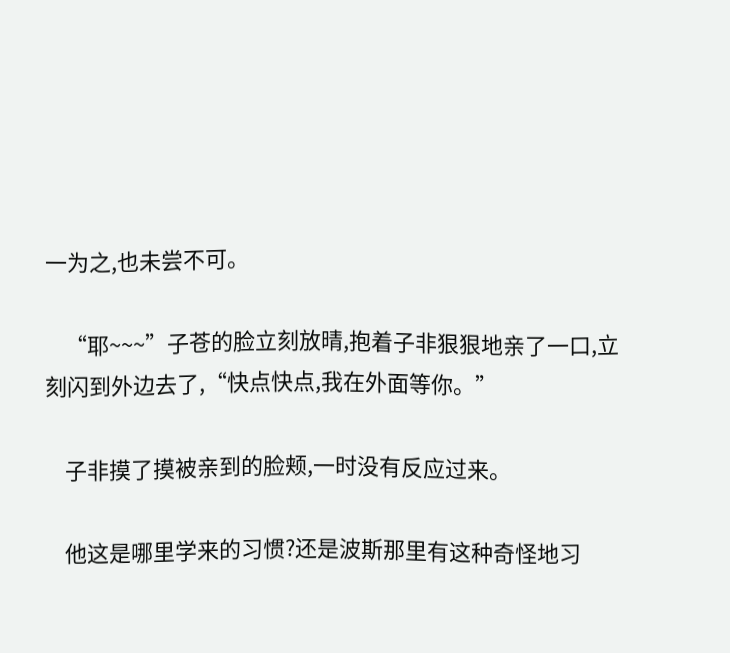一为之,也未尝不可。

    “耶~~~”子苍的脸立刻放晴,抱着子非狠狠地亲了一口,立刻闪到外边去了,“快点快点,我在外面等你。”

    子非摸了摸被亲到的脸颊,一时没有反应过来。

    他这是哪里学来的习惯?还是波斯那里有这种奇怪地习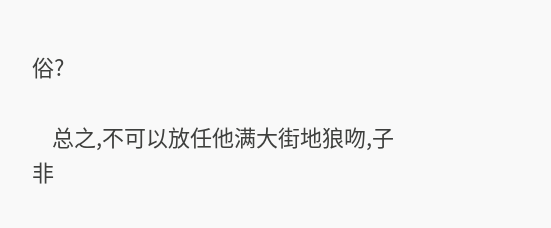俗?

    总之,不可以放任他满大街地狼吻,子非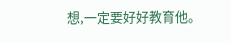想,一定要好好教育他。